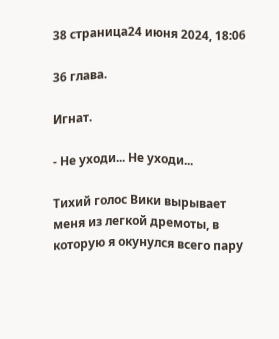38 страница24 июня 2024, 18:06

36 глава.

Игнат.

- Не уходи... Не уходи...

Тихий голос Вики вырывает меня из легкой дремоты, в которую я окунулся всего пару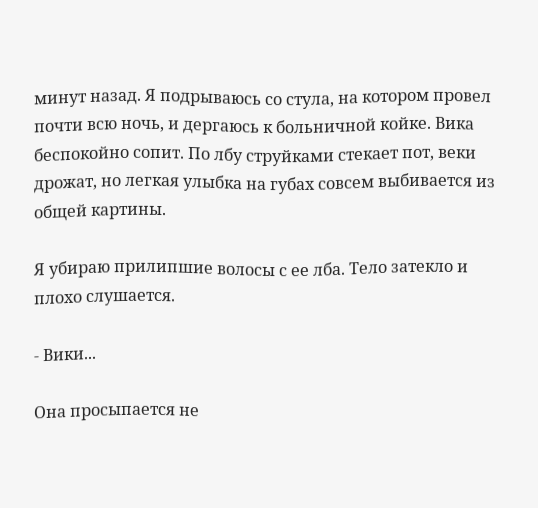минут назад. Я подрываюсь со стула, на котором провел почти всю ночь, и дергаюсь к больничной койке. Вика беспокойно сопит. По лбу струйками стекает пот, веки дрожат, но легкая улыбка на губах совсем выбивается из общей картины.

Я убираю прилипшие волосы с ее лба. Тело затекло и плохо слушается.

- Вики...

Она просыпается не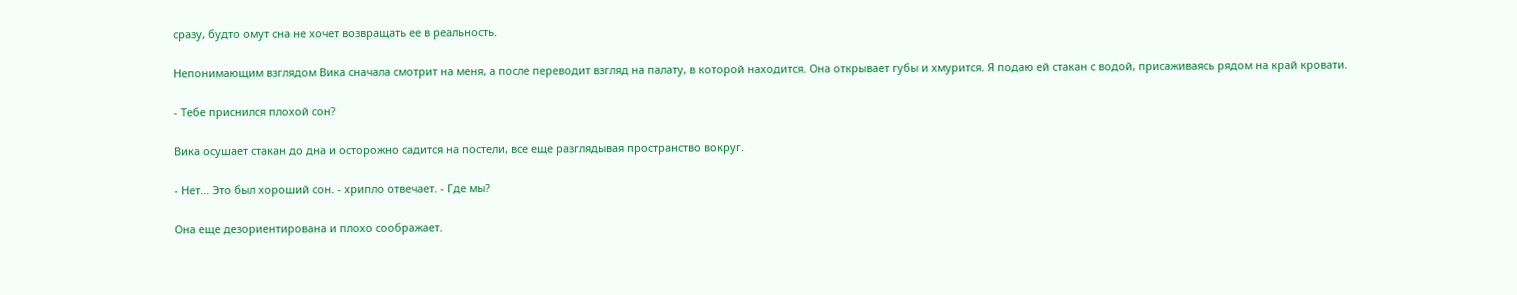сразу, будто омут сна не хочет возвращать ее в реальность.

Непонимающим взглядом Вика сначала смотрит на меня, а после переводит взгляд на палату, в которой находится. Она открывает губы и хмурится. Я подаю ей стакан с водой, присаживаясь рядом на край кровати.

- Тебе приснился плохой сон?

Вика осушает стакан до дна и осторожно садится на постели, все еще разглядывая пространство вокруг.

- Нет... Это был хороший сон. - хрипло отвечает. - Где мы?

Она еще дезориентирована и плохо соображает.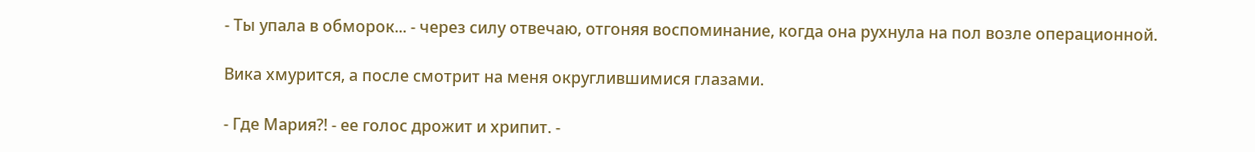- Ты упала в обморок... - через силу отвечаю, отгоняя воспоминание, когда она рухнула на пол возле операционной.

Вика хмурится, а после смотрит на меня округлившимися глазами.

- Где Мария?! - ее голос дрожит и хрипит. -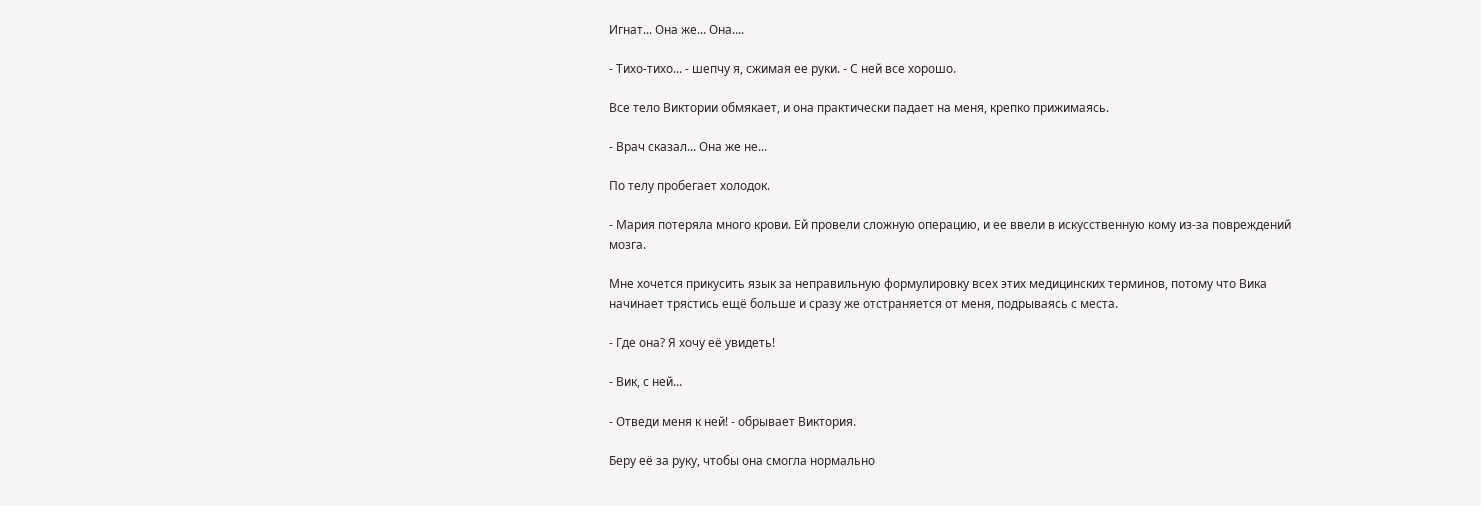Игнат... Она же... Она....

- Тихо-тихо... - шепчу я, сжимая ее руки. - С ней все хорошо.

Все тело Виктории обмякает, и она практически падает на меня, крепко прижимаясь.

- Врач сказал... Она же не...

По телу пробегает холодок.

- Мария потеряла много крови. Ей провели сложную операцию, и ее ввели в искусственную кому из-за повреждений мозга.

Мне хочется прикусить язык за неправильную формулировку всех этих медицинских терминов, потому что Вика начинает трястись ещё больше и сразу же отстраняется от меня, подрываясь с места.

- Где она? Я хочу её увидеть!

- Вик, с ней...

- Отведи меня к ней! - обрывает Виктория.

Беру её за руку, чтобы она смогла нормально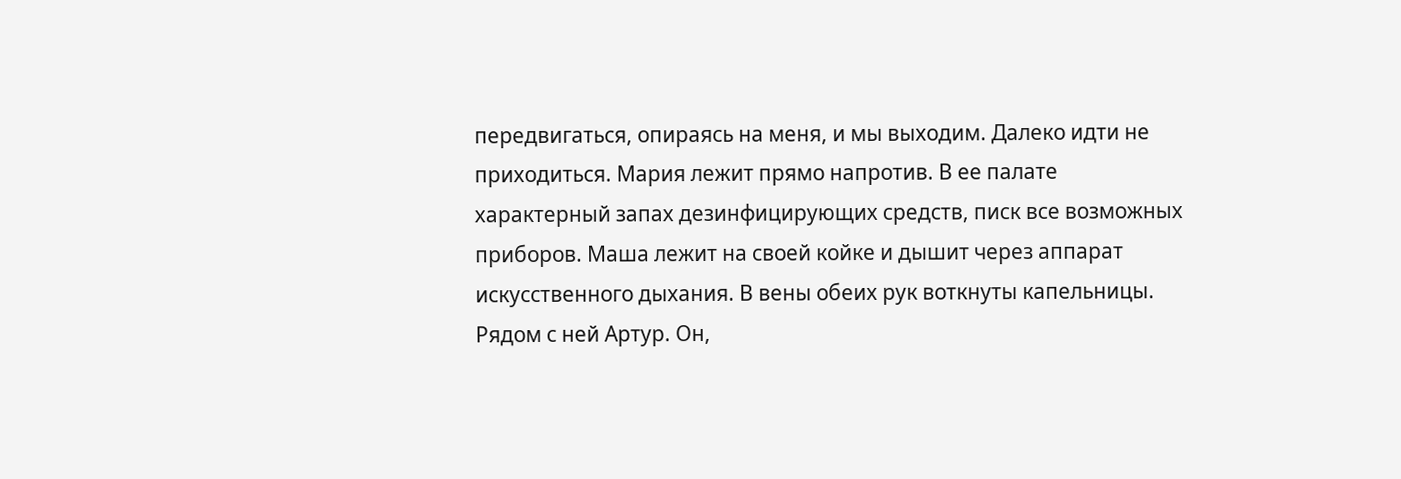передвигаться, опираясь на меня, и мы выходим. Далеко идти не приходиться. Мария лежит прямо напротив. В ее палате характерный запах дезинфицирующих средств, писк все возможных приборов. Маша лежит на своей койке и дышит через аппарат искусственного дыхания. В вены обеих рук воткнуты капельницы. Рядом с ней Артур. Он,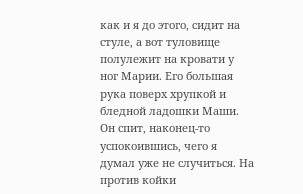как и я до этого, сидит на стуле, а вот туловище полулежит на кровати у ног Марии. Его большая рука поверх хрупкой и бледной ладошки Маши. Он спит, наконец-то успокоившись, чего я думал уже не случиться. На против койки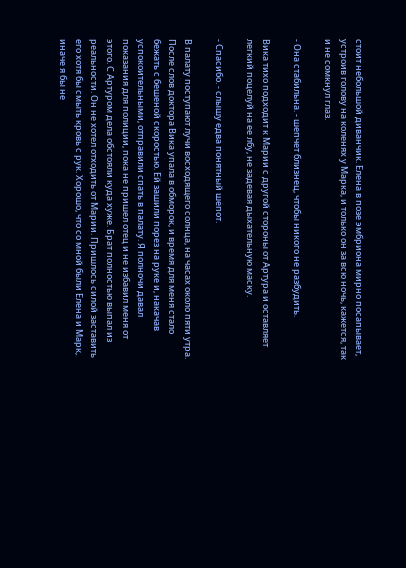стоит небольшой диванчик. Елена в позе эмбриона мирно посапывает, устроив голову на коленях у Марка, и только он за всю ночь, кажется, так и не сомкнул глаз.

- Она стабильна. - шепчет близнец, чтобы никого не разбудить.

Вика тихо подходит к Марии с другой стороны от Артура и оставляет легкий поцелуй на ее лбу, не задевая дыхательную маску.

- Спасибо. - слышу едва понятный шепот.

В палату поступают лучи восходящего солнца, на часах около пяти утра. После слов доктора Вика упала в обморок, и время для меня стало бежать с бешеной скоростью. Ей зашили порез на руке и, накачав успокоительными, отправили спать в палату. Я полночи давал показания для полиции, пока не пришел отец и не избавил меня от этого. С Артуром дела обстояли куда хуже. Брат полностью выпал из реальности. Он не хотел отходить от Марии. Пришлось силой заставить его хотя бы смыть кровь с рук. Хорошо, что со мной были Елена и Марк, иначе я бы не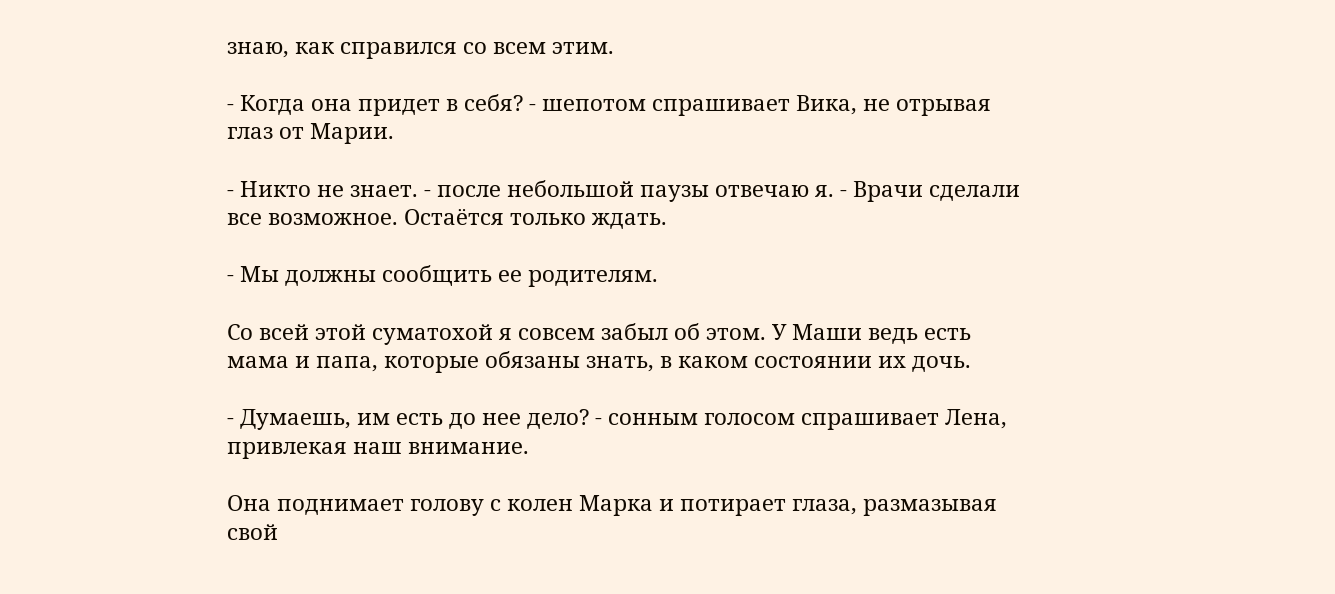знаю, как справился со всем этим.

- Когда она придет в себя? - шепотом спрашивает Вика, не отрывая глаз от Марии.

- Никто не знает. - после небольшой паузы отвечаю я. - Врачи сделали все возможное. Остаётся только ждать.

- Мы должны сообщить ее родителям.

Со всей этой суматохой я совсем забыл об этом. У Маши ведь есть мама и папа, которые обязаны знать, в каком состоянии их дочь.

- Думаешь, им есть до нее дело? - сонным голосом спрашивает Лена, привлекая наш внимание.

Она поднимает голову с колен Марка и потирает глаза, размазывая свой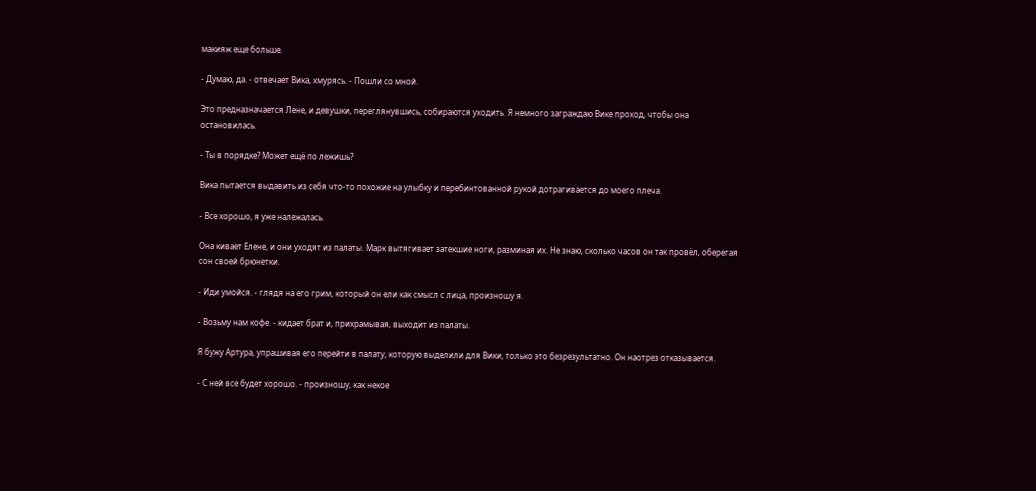макияж еще больше.

- Думаю, да. - отвечает Вика, хмурясь. - Пошли со мной.

Это предназначается Лене, и девушки, переглянувшись, собираются уходить. Я немного заграждаю Вике проход, чтобы она остановилась.

- Ты в порядке? Может ещё по лежишь?

Вика пытается выдавить из себя что-то похожие на улыбку и перебинтованной рукой дотрагивается до моего плеча.

- Все хорошо, я уже належалась.

Она кивает Елене, и они уходят из палаты. Марк вытягивает затекшие ноги, разминая их. Не знаю, сколько часов он так провёл, оберегая сон своей брюнетки.

- Иди умойся. - глядя на его грим, который он ели как смысл с лица, произношу я.

- Возьму нам кофе. - кидает брат и, прихрамывая, выходит из палаты.

Я бужу Артура, упрашивая его перейти в палату, которую выделили для Вики, только это безрезультатно. Он наотрез отказывается.

- С ней все будет хорошо. - произношу, как некое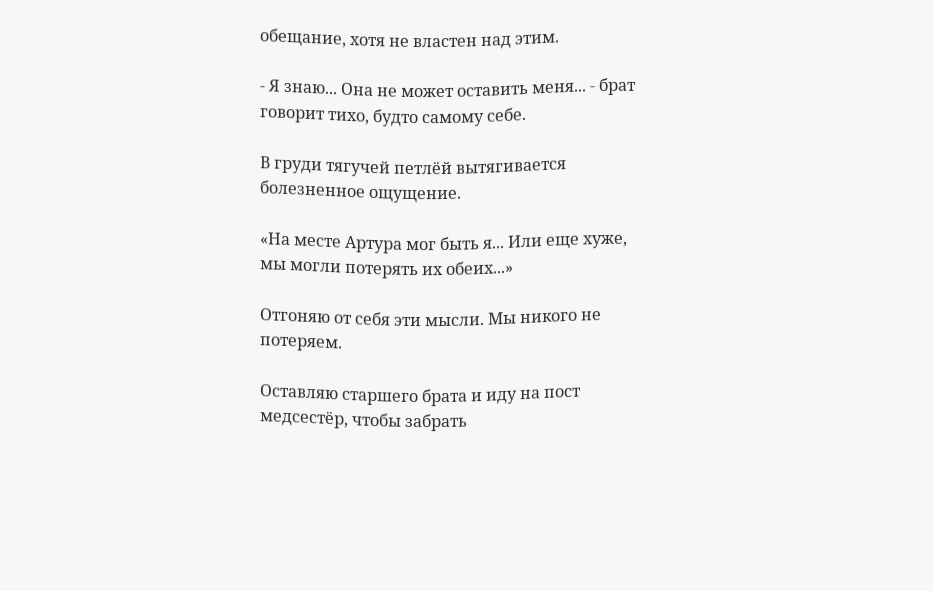обещание, хотя не властен над этим.

- Я знаю... Она не может оставить меня... - брат говорит тихо, будто самому себе.

В груди тягучей петлёй вытягивается болезненное ощущение.

«На месте Артура мог быть я... Или еще хуже, мы могли потерять их обеих...»

Отгоняю от себя эти мысли. Мы никого не потеряем.

Оставляю старшего брата и иду на пост медсестёр, чтобы забрать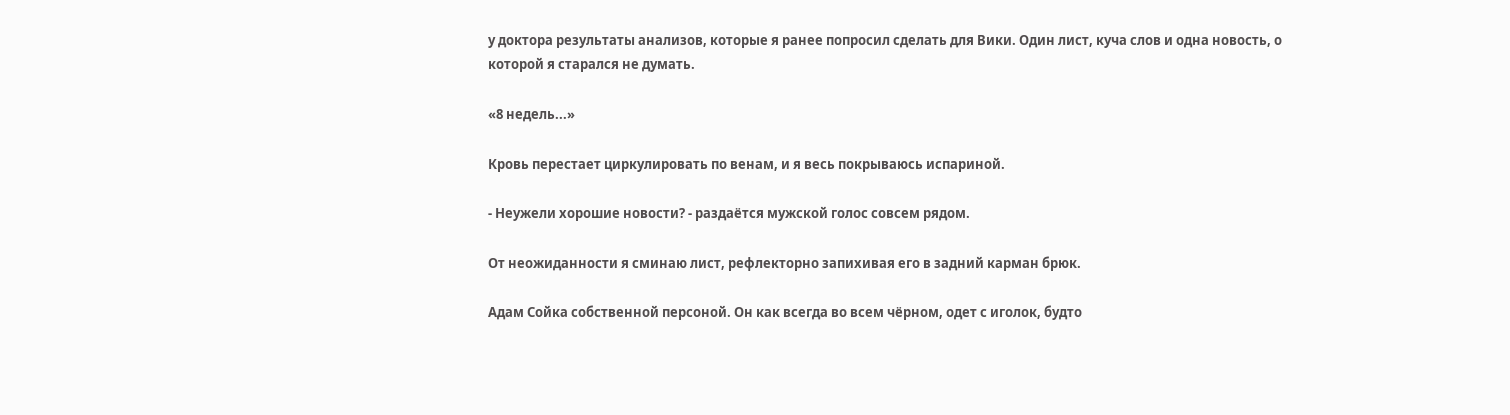у доктора результаты анализов, которые я ранее попросил сделать для Вики. Один лист, куча слов и одна новость, о которой я старался не думать.

«8 недель...»

Кровь перестает циркулировать по венам, и я весь покрываюсь испариной.

- Неужели хорошие новости? - раздаётся мужской голос совсем рядом.

От неожиданности я сминаю лист, рефлекторно запихивая его в задний карман брюк.

Адам Сойка собственной персоной. Он как всегда во всем чёрном, одет с иголок, будто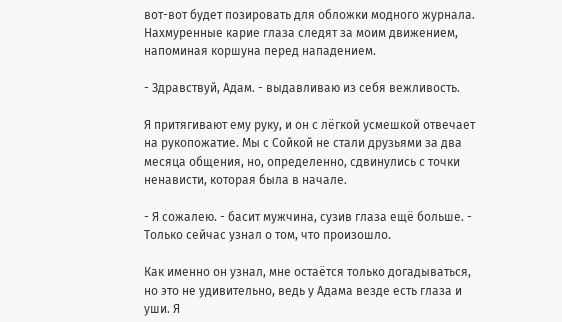вот-вот будет позировать для обложки модного журнала. Нахмуренные карие глаза следят за моим движением, напоминая коршуна перед нападением.

- Здравствуй, Адам. - выдавливаю из себя вежливость.

Я притягивают ему руку, и он с лёгкой усмешкой отвечает на рукопожатие. Мы с Сойкой не стали друзьями за два месяца общения, но, определенно, сдвинулись с точки ненависти, которая была в начале.

- Я сожалею. - басит мужчина, сузив глаза ещё больше. - Только сейчас узнал о том, что произошло.

Как именно он узнал, мне остаётся только догадываться, но это не удивительно, ведь у Адама везде есть глаза и уши. Я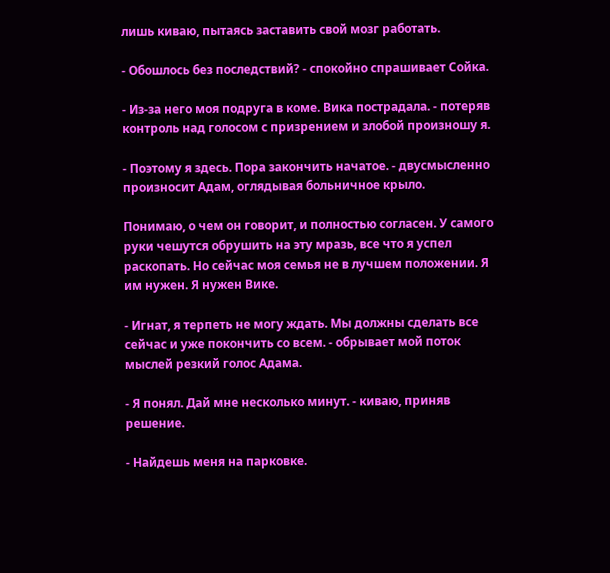лишь киваю, пытаясь заставить свой мозг работать.

- Обошлось без последствий? - спокойно спрашивает Сойка.

- Из-за него моя подруга в коме. Вика пострадала. - потеряв контроль над голосом с призрением и злобой произношу я.

- Поэтому я здесь. Пора закончить начатое. - двусмысленно произносит Адам, оглядывая больничное крыло.

Понимаю, о чем он говорит, и полностью согласен. У самого руки чешутся обрушить на эту мразь, все что я успел раскопать. Но сейчас моя семья не в лучшем положении. Я им нужен. Я нужен Вике.

- Игнат, я терпеть не могу ждать. Мы должны сделать все сейчас и уже покончить со всем. - обрывает мой поток мыслей резкий голос Адама.

- Я понял. Дай мне несколько минут. - киваю, приняв решение.

- Найдешь меня на парковке.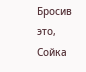Бросив это, Сойка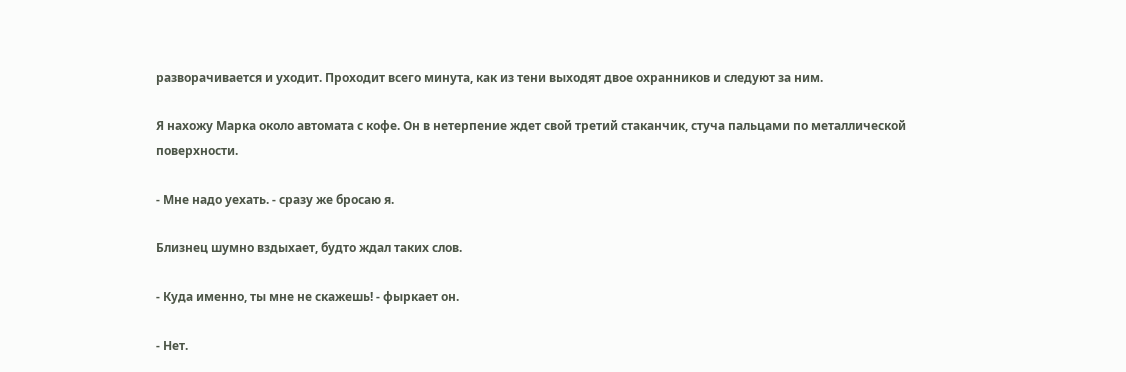разворачивается и уходит. Проходит всего минута, как из тени выходят двое охранников и следуют за ним.

Я нахожу Марка около автомата с кофе. Он в нетерпение ждет свой третий стаканчик, стуча пальцами по металлической поверхности.

- Мне надо уехать. - сразу же бросаю я.

Близнец шумно вздыхает, будто ждал таких слов.

- Куда именно, ты мне не скажешь! - фыркает он.

- Нет.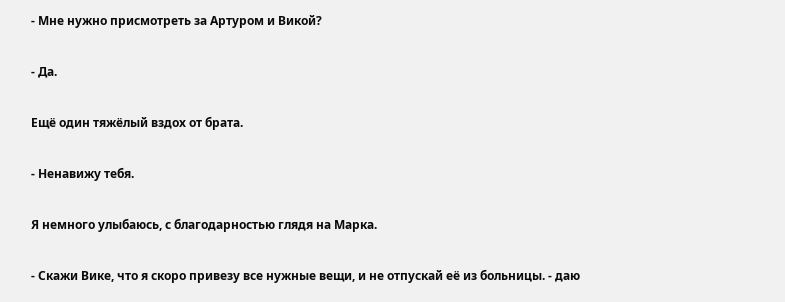- Мне нужно присмотреть за Артуром и Викой?

- Да.

Ещё один тяжёлый вздох от брата.

- Ненавижу тебя.

Я немного улыбаюсь, с благодарностью глядя на Марка.

- Скажи Вике, что я скоро привезу все нужные вещи, и не отпускай её из больницы. - даю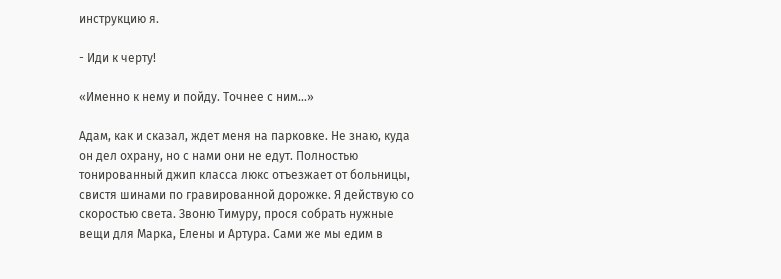инструкцию я.

- Иди к черту!

«Именно к нему и пойду. Точнее с ним...»

Адам, как и сказал, ждет меня на парковке. Не знаю, куда он дел охрану, но с нами они не едут. Полностью тонированный джип класса люкс отъезжает от больницы, свистя шинами по гравированной дорожке. Я действую со скоростью света. Звоню Тимуру, прося собрать нужные вещи для Марка, Елены и Артура. Сами же мы едим в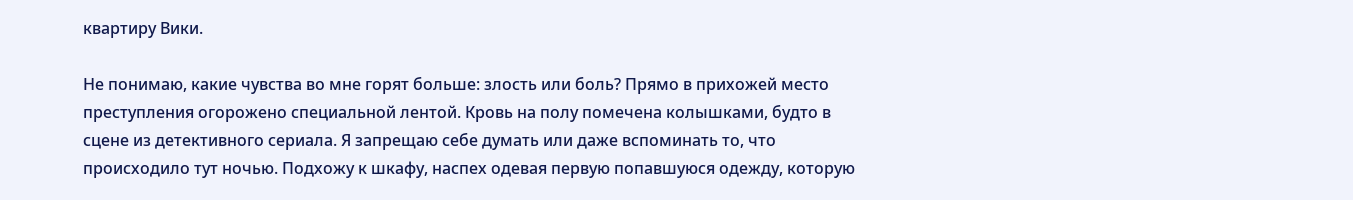квартиру Вики.

Не понимаю, какие чувства во мне горят больше: злость или боль? Прямо в прихожей место преступления огорожено специальной лентой. Кровь на полу помечена колышками, будто в сцене из детективного сериала. Я запрещаю себе думать или даже вспоминать то, что происходило тут ночью. Подхожу к шкафу, наспех одевая первую попавшуюся одежду, которую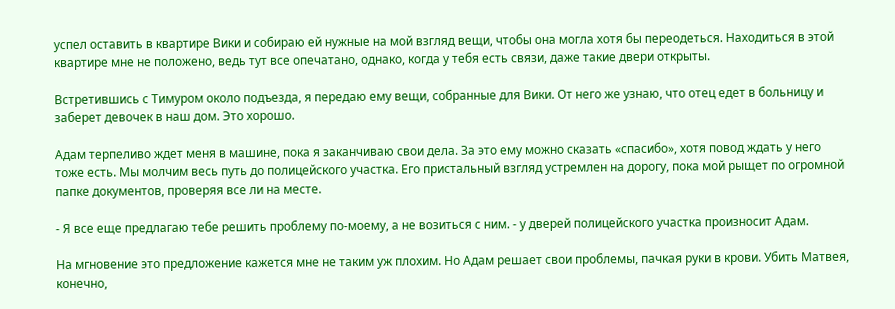успел оставить в квартире Вики и собираю ей нужные на мой взгляд вещи, чтобы она могла хотя бы переодеться. Находиться в этой квартире мне не положено, ведь тут все опечатано, однако, когда у тебя есть связи, даже такие двери открыты.

Встретившись с Тимуром около подъезда, я передаю ему вещи, собранные для Вики. От него же узнаю, что отец едет в больницу и заберет девочек в наш дом. Это хорошо.

Адам терпеливо ждет меня в машине, пока я заканчиваю свои дела. За это ему можно сказать «спасибо», хотя повод ждать у него тоже есть. Мы молчим весь путь до полицейского участка. Его пристальный взгляд устремлен на дорогу, пока мой рыщет по огромной папке документов, проверяя все ли на месте.

- Я все еще предлагаю тебе решить проблему по-моему, а не возиться с ним. - у дверей полицейского участка произносит Адам.

На мгновение это предложение кажется мне не таким уж плохим. Но Адам решает свои проблемы, пачкая руки в крови. Убить Матвея, конечно,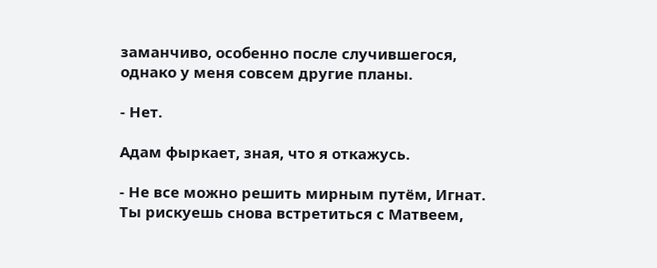заманчиво, особенно после случившегося, однако у меня совсем другие планы.

- Нет.

Адам фыркает, зная, что я откажусь.

- Не все можно решить мирным путём, Игнат. Ты рискуешь снова встретиться с Матвеем,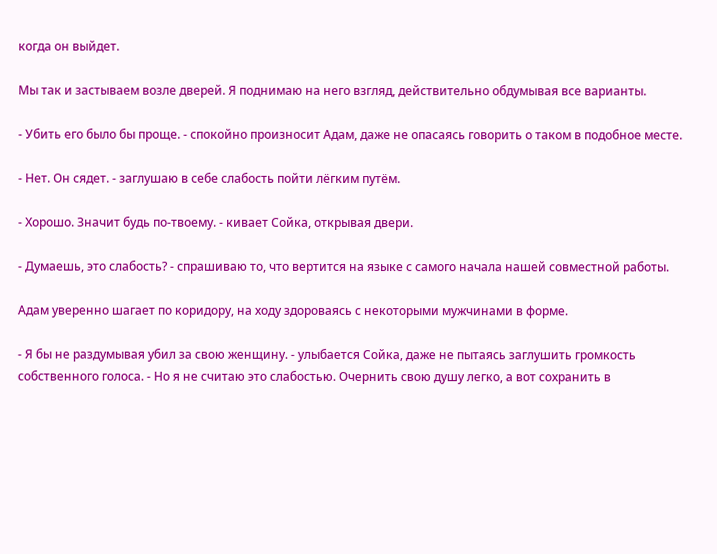когда он выйдет.

Мы так и застываем возле дверей. Я поднимаю на него взгляд, действительно обдумывая все варианты.

- Убить его было бы проще. - спокойно произносит Адам, даже не опасаясь говорить о таком в подобное месте.

- Нет. Он сядет. - заглушаю в себе слабость пойти лёгким путём.

- Хорошо. Значит будь по-твоему. - кивает Сойка, открывая двери.

- Думаешь, это слабость? - спрашиваю то, что вертится на языке с самого начала нашей совместной работы.

Адам уверенно шагает по коридору, на ходу здороваясь с некоторыми мужчинами в форме.

- Я бы не раздумывая убил за свою женщину. - улыбается Сойка, даже не пытаясь заглушить громкость собственного голоса. - Но я не считаю это слабостью. Очернить свою душу легко, а вот сохранить в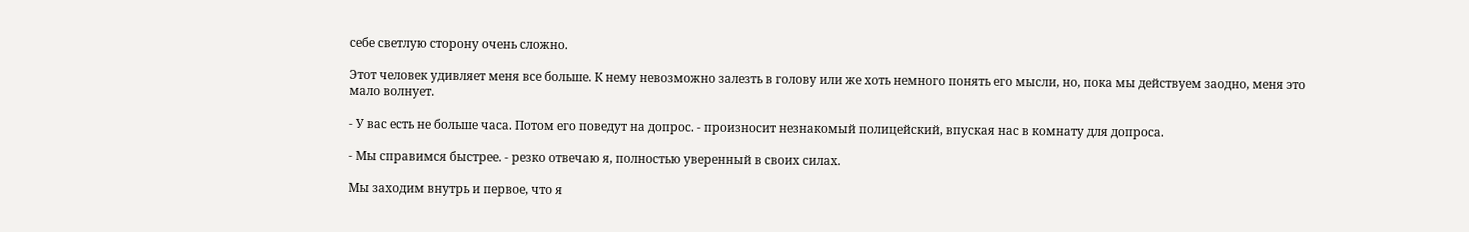себе светлую сторону очень сложно.

Этот человек удивляет меня все больше. К нему невозможно залезть в голову или же хоть немного понять его мысли, но, пока мы действуем заодно, меня это мало волнует.

- У вас есть не больше часа. Потом его поведут на допрос. - произносит незнакомый полицейский, впуская нас в комнату для допроса.

- Мы справимся быстрее. - резко отвечаю я, полностью уверенный в своих силах.

Мы заходим внутрь и первое, что я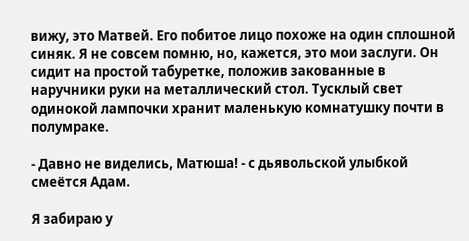вижу, это Матвей. Его побитое лицо похоже на один сплошной синяк. Я не совсем помню, но, кажется, это мои заслуги. Он сидит на простой табуретке, положив закованные в наручники руки на металлический стол. Тусклый свет одинокой лампочки хранит маленькую комнатушку почти в полумраке.

- Давно не виделись, Матюша! - с дьявольской улыбкой смеётся Адам.

Я забираю у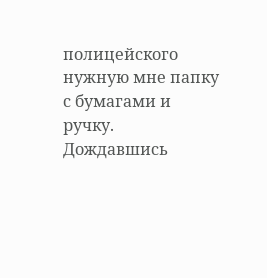полицейского нужную мне папку с бумагами и ручку. Дождавшись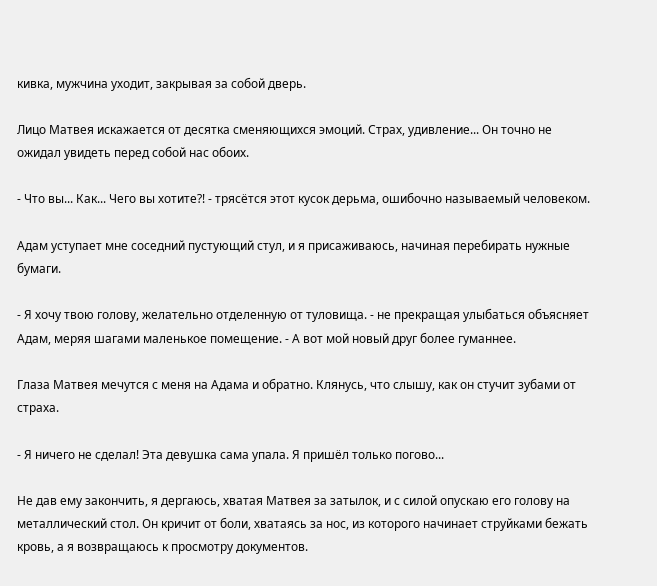кивка, мужчина уходит, закрывая за собой дверь.

Лицо Матвея искажается от десятка сменяющихся эмоций. Страх, удивление... Он точно не ожидал увидеть перед собой нас обоих.

- Что вы... Как... Чего вы хотите?! - трясётся этот кусок дерьма, ошибочно называемый человеком.

Адам уступает мне соседний пустующий стул, и я присаживаюсь, начиная перебирать нужные бумаги.

- Я хочу твою голову, желательно отделенную от туловища. - не прекращая улыбаться объясняет Адам, меряя шагами маленькое помещение. - А вот мой новый друг более гуманнее.

Глаза Матвея мечутся с меня на Адама и обратно. Клянусь, что слышу, как он стучит зубами от страха.

- Я ничего не сделал! Эта девушка сама упала. Я пришёл только погово...

Не дав ему закончить, я дергаюсь, хватая Матвея за затылок, и с силой опускаю его голову на металлический стол. Он кричит от боли, хватаясь за нос, из которого начинает струйками бежать кровь, а я возвращаюсь к просмотру документов.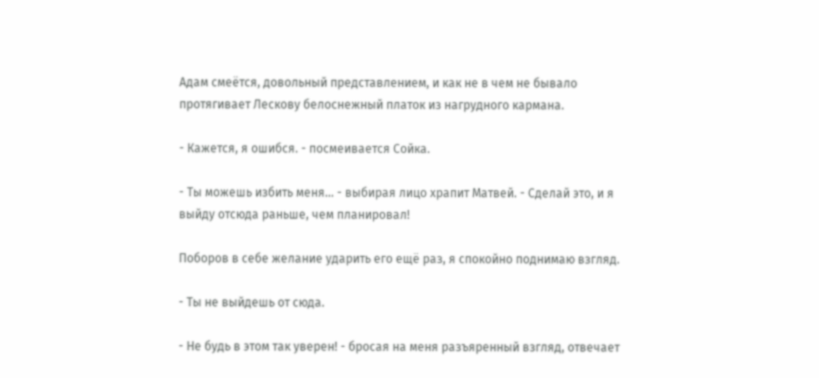Адам смеётся, довольный представлением, и как не в чем не бывало протягивает Лескову белоснежный платок из нагрудного кармана.

- Кажется, я ошибся. - посмеивается Сойка.

- Ты можешь избить меня... - выбирая лицо храпит Матвей. - Сделай это, и я выйду отсюда раньше, чем планировал!

Поборов в себе желание ударить его ещё раз, я спокойно поднимаю взгляд.

- Ты не выйдешь от сюда.

- Не будь в этом так уверен! - бросая на меня разъяренный взгляд, отвечает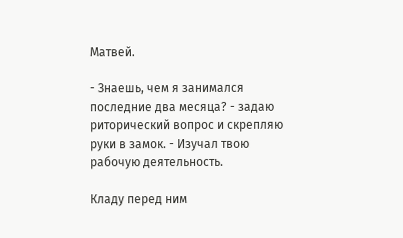Матвей.

- Знаешь, чем я занимался последние два месяца? - задаю риторический вопрос и скрепляю руки в замок. - Изучал твою рабочую деятельность.

Кладу перед ним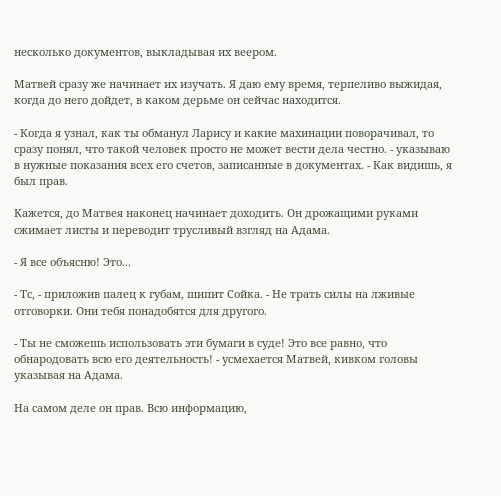несколько документов, выкладывая их веером.

Матвей сразу же начинает их изучать. Я даю ему время, терпеливо выжидая, когда до него дойдет, в каком дерьме он сейчас находится.

- Когда я узнал, как ты обманул Ларису и какие махинации поворачивал, то сразу понял, что такой человек просто не может вести дела честно. - указываю в нужные показания всех его счетов, записанные в документах. - Как видишь, я был прав.

Кажется, до Матвея наконец начинает доходить. Он дрожащими руками сжимает листы и переводит трусливый взгляд на Адама.

- Я все объясню! Это...

- Тс, - приложив палец к губам, шипит Сойка. - Не трать силы на лживые отговорки. Они тебя понадобятся для другого.

- Ты не сможешь использовать эти бумаги в суде! Это все равно, что обнародовать всю его деятельность! - усмехается Матвей, кивком головы указывая на Адама.

На самом деле он прав. Всю информацию,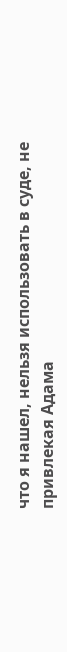что я нашел, нельзя использовать в суде, не привлекая Адама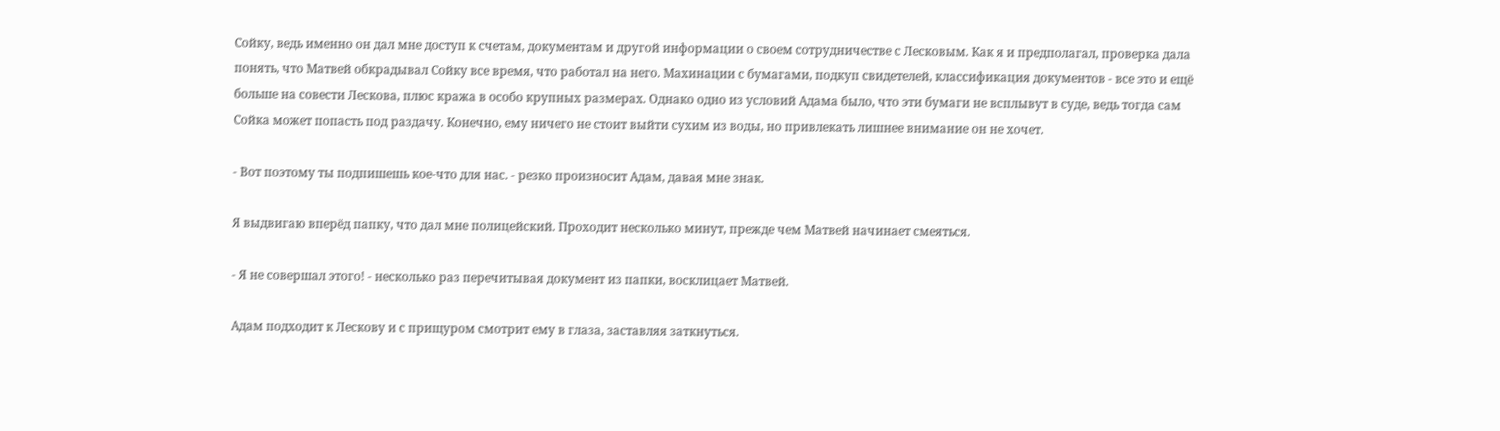Сойку, ведь именно он дал мне доступ к счетам, документам и другой информации о своем сотрудничестве с Лесковым. Как я и предполагал, проверка дала понять, что Матвей обкрадывал Сойку все время, что работал на него. Махинации с бумагами, подкуп свидетелей, классификация документов - все это и ещё больше на совести Лескова, плюс кража в особо крупных размерах. Однако одно из условий Адама было, что эти бумаги не всплывут в суде, ведь тогда сам Сойка может попасть под раздачу. Конечно, ему ничего не стоит выйти сухим из воды, но привлекать лишнее внимание он не хочет.

- Вот поэтому ты подпишешь кое-что для нас. - резко произносит Адам, давая мне знак.

Я выдвигаю вперёд папку, что дал мне полицейский. Проходит несколько минут, прежде чем Матвей начинает смеяться.

- Я не совершал этого! - несколько раз перечитывая документ из папки, восклицает Матвей.

Адам подходит к Лескову и с прищуром смотрит ему в глаза, заставляя заткнуться.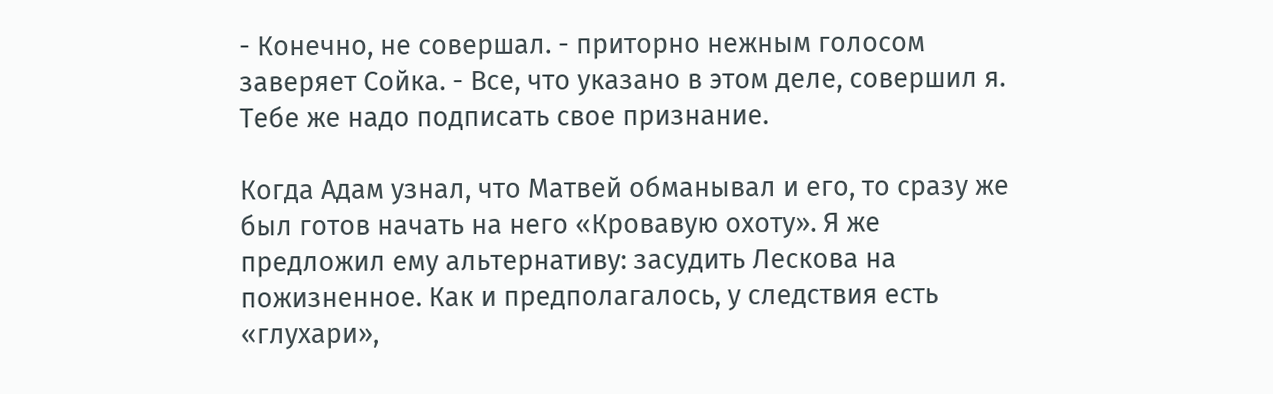- Конечно, не совершал. - приторно нежным голосом заверяет Сойка. - Все, что указано в этом деле, совершил я. Тебе же надо подписать свое признание.

Когда Адам узнал, что Матвей обманывал и его, то сразу же был готов начать на него «Кровавую охоту». Я же предложил ему альтернативу: засудить Лескова на пожизненное. Как и предполагалось, у следствия есть «глухари»,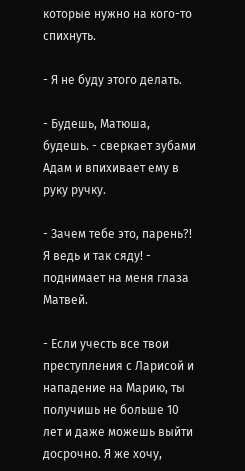которые нужно на кого-то спихнуть.

- Я не буду этого делать.

- Будешь, Матюша, будешь. - сверкает зубами Адам и впихивает ему в руку ручку.

- Зачем тебе это, парень?! Я ведь и так сяду! - поднимает на меня глаза Матвей.

- Если учесть все твои преступления с Ларисой и нападение на Марию, ты получишь не больше 10 лет и даже можешь выйти досрочно. Я же хочу,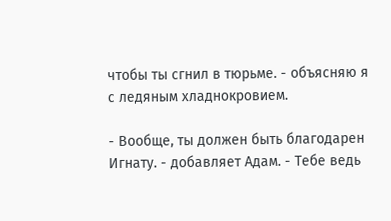чтобы ты сгнил в тюрьме. - объясняю я с ледяным хладнокровием.

- Вообще, ты должен быть благодарен Игнату. - добавляет Адам. - Тебе ведь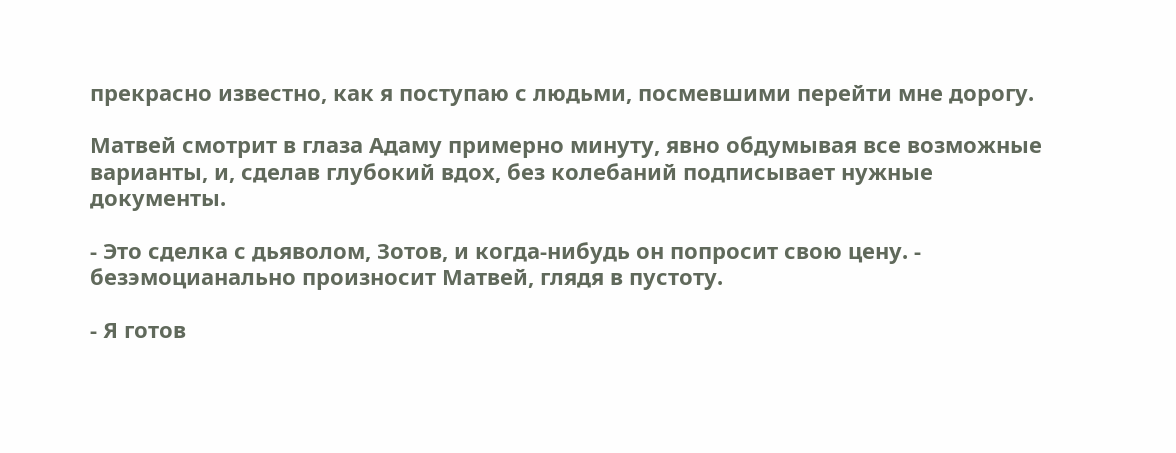прекрасно известно, как я поступаю с людьми, посмевшими перейти мне дорогу.

Матвей смотрит в глаза Адаму примерно минуту, явно обдумывая все возможные варианты, и, сделав глубокий вдох, без колебаний подписывает нужные документы.

- Это сделка с дьяволом, Зотов, и когда-нибудь он попросит свою цену. - безэмоцианально произносит Матвей, глядя в пустоту.

- Я готов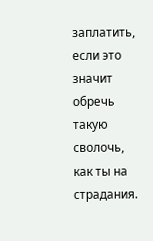заплатить, если это значит обречь такую сволочь, как ты на страдания.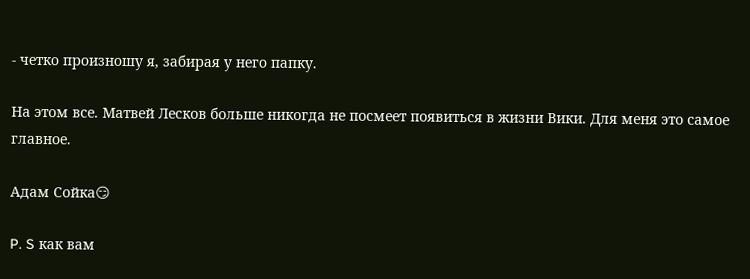- четко произношу я, забирая у него папку.

На этом все. Матвей Лесков больше никогда не посмеет появиться в жизни Вики. Для меня это самое главное.

Адам Сойка😏

P. S как вам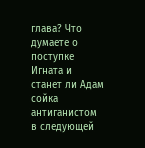глава? Что думаете о поступке Игната и станет ли Адам сойка антиганистом в следующей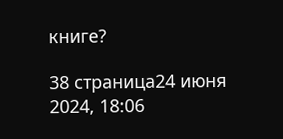книге?

38 страница24 июня 2024, 18:06